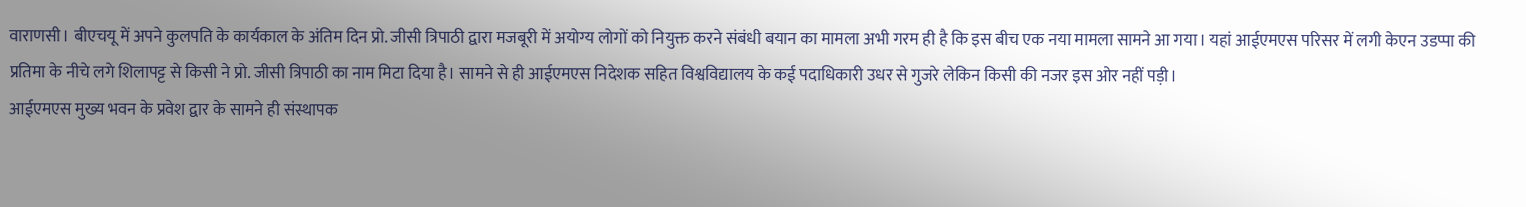वाराणसी। बीएचयू में अपने कुलपति के कार्यकाल के अंतिम दिन प्रो. जीसी त्रिपाठी द्वारा मजबूरी में अयोग्य लोगों को नियुक्त करने संबंधी बयान का मामला अभी गरम ही है कि इस बीच एक नया मामला सामने आ गया। यहां आईएमएस परिसर में लगी केएन उडप्पा की प्रतिमा के नीचे लगे शिलापट्ट से किसी ने प्रो. जीसी त्रिपाठी का नाम मिटा दिया है। सामने से ही आईएमएस निदेशक सहित विश्वविद्यालय के कई पदाधिकारी उधर से गुजरे लेकिन किसी की नजर इस ओर नहीं पड़ी।
आईएमएस मुख्य भवन के प्रवेश द्वार के सामने ही संस्थापक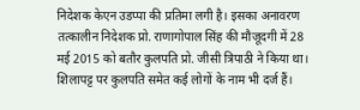निदेशक केएन उडप्पा की प्रतिमा लगी है। इसका अनावरण तत्कालीन निदेशक प्रो. राणागोपाल सिंह की मौजूदगी में 28 मई 2015 को बतौर कुलपति प्रो. जीसी त्रिपाठी ने किया था। शिलापट्ट पर कुलपति समेत कई लोगों के नाम भी दर्ज हैं।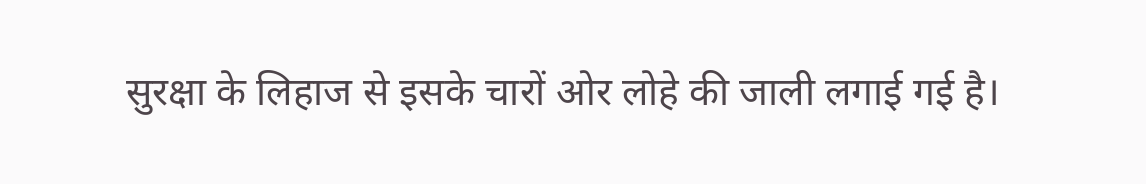सुरक्षा के लिहाज से इसके चारों ओर लोहे की जाली लगाई गई है।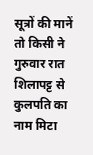सूत्रों की मानें तो किसी ने गुरुवार रात शिलापट्ट से कुलपति का नाम मिटा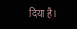दिया है।